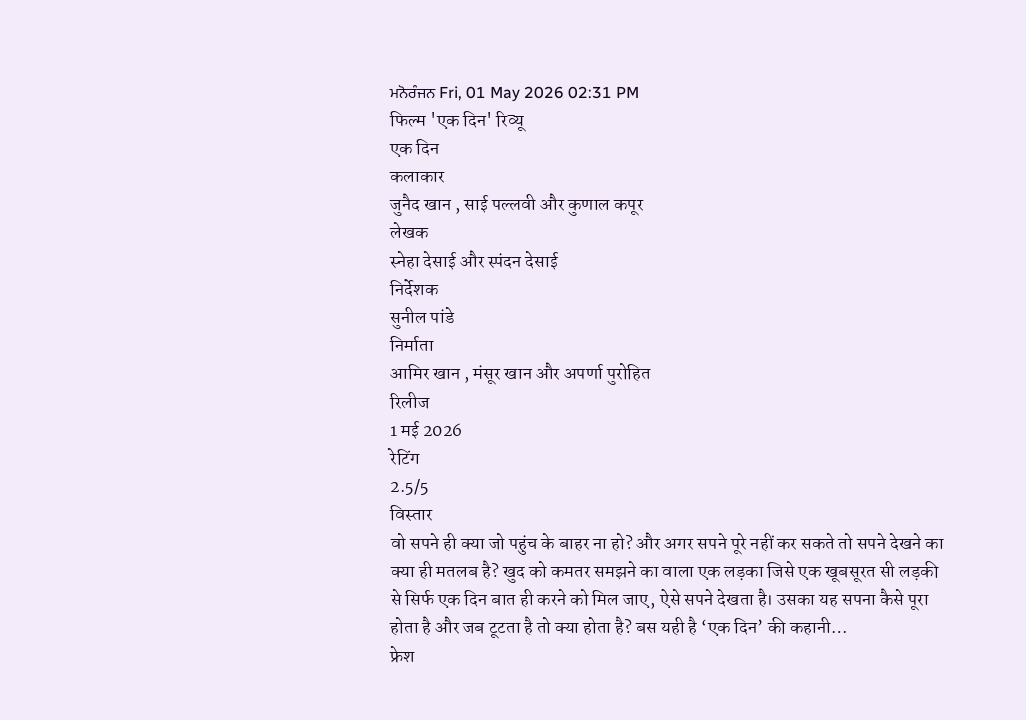ਮਨੋਰੰਜਨ Fri, 01 May 2026 02:31 PM
फिल्म 'एक दिन' रिव्यू
एक दिन
कलाकार
जुनैद खान , साई पल्लवी और कुणाल कपूर
लेखक
स्नेहा देसाई और स्पंदन देसाई
निर्देशक
सुनील पांडे
निर्माता
आमिर खान , मंसूर खान और अपर्णा पुरोहित
रिलीज
1 मई 2026
रेटिंग
2.5/5
विस्तार
वो सपने ही क्या जो पहुंच के बाहर ना हो? और अगर सपने पूरे नहीं कर सकते तो सपने देखने का क्या ही मतलब है? खुद को कमतर समझने का वाला एक लड़का जिसे एक खूबसूरत सी लड़की से सिर्फ एक दिन बात ही करने को मिल जाए, ऐसे सपने देखता है। उसका यह सपना कैसे पूरा होता है और जब टूटता है तो क्या होता है? बस यही है ‘एक दिन’ की कहानी…
फ्रेश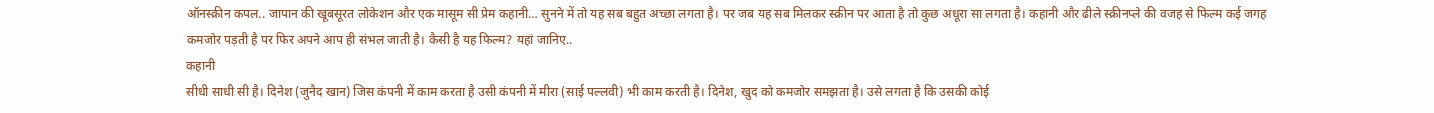ऑनस्क्रीन कपल.. जापान की खूबसूरत लोकेशन और एक मासूम सी प्रेम कहानी… सुनने में तो यह सब बहुत अच्छा लगता है। पर जब यह सब मिलकर स्क्रीन पर आता है तो कुछ अधूरा सा लगता है। कहानी और ढीले स्क्रीनप्ले की वजह से फिल्म कई जगह कमजोर पड़ती है पर फिर अपने आप ही संभल जाती है। कैसी है यह फिल्म? यहां जानिए..
कहानी
सीधी साधी सी है। दिनेश (जुनैद खान) जिस कंपनी में काम करता है उसी कंपनी में मीरा (साई पल्लवी) भी काम करती है। दिनेश, खुद को कमजोर समझता है। उसे लगता है कि उसकी कोई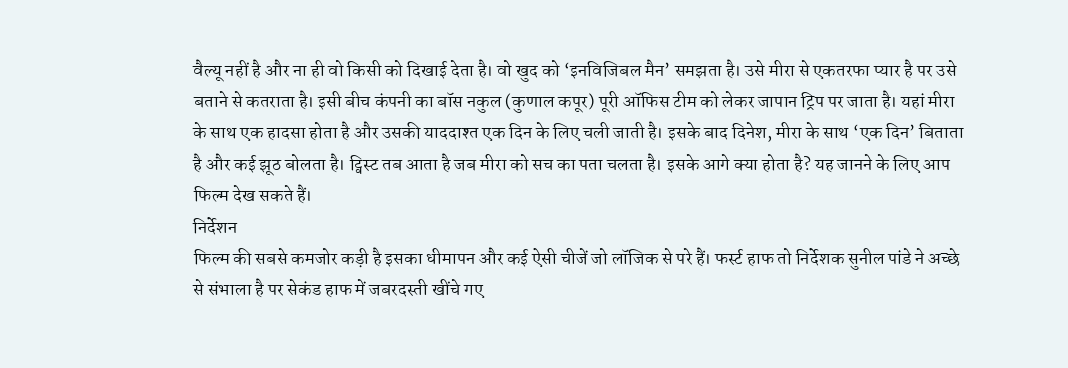वैल्यू नहीं है और ना ही वो किसी को दिखाई देता है। वो खुद को ‘इनविजिबल मैन’ समझता है। उसे मीरा से एकतरफा प्यार है पर उसे बताने से कतराता है। इसी बीच कंपनी का बॉस नकुल (कुणाल कपूर) पूरी ऑफिस टीम को लेकर जापान ट्रिप पर जाता है। यहां मीरा के साथ एक हादसा होता है और उसकी याददाश्त एक दिन के लिए चली जाती है। इसके बाद दिनेश, मीरा के साथ ‘एक दिन’ बिताता है और कई झूठ बोलता है। ट्विस्ट तब आता है जब मीरा को सच का पता चलता है। इसके आगे क्या होता है? यह जानने के लिए आप फिल्म देख सकते हैं।
निर्देशन
फिल्म की सबसे कमजोर कड़ी है इसका धीमापन और कई ऐसी चीजें जो लॉजिक से परे हैं। फर्स्ट हाफ तो निर्देशक सुनील पांडे ने अच्छे से संभाला है पर सेकंड हाफ में जबरदस्ती खींचे गए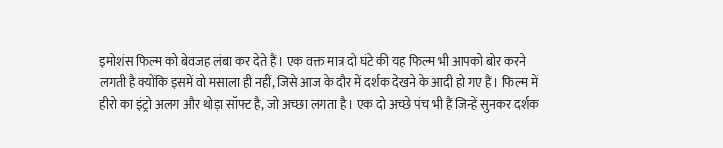इमोशंस फिल्म को बेवजह लंबा कर देते हैं। एक वक्त मात्र दो घंटे की यह फिल्म भी आपको बोर करने लगती है क्योंकि इसमें वो मसाला ही नहीं, जिसे आज के दौर में दर्शक देखने के आदी हो गए हैं। फिल्म में हीरो का इंट्रो अलग और थोड़ा सॉफ्ट है, जो अच्छा लगता है। एक दो अच्छे पंच भी हैं जिन्हें सुनकर दर्शक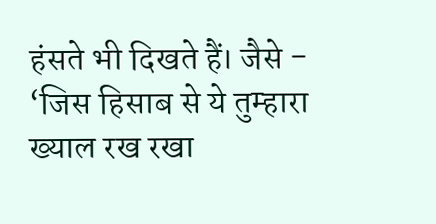हंसते भी दिखते हैं। जैसे - ‘जिस हिसाब से ये तुम्हारा ख्याल रख रखा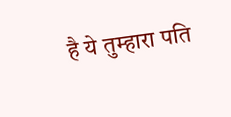है ये तुम्हारा पति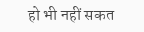हो भी नहीं सकत